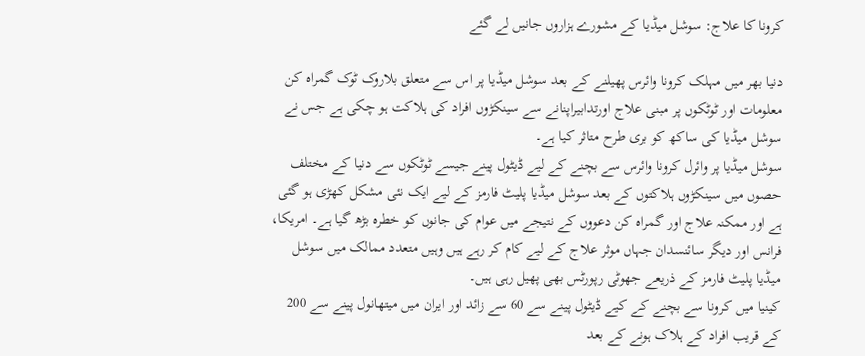کرونا کا علاج: سوشل میڈیا کے مشورے ہزاروں جانیں لے گئے

دنیا بھر میں مہلک کرونا وائرس پھیلنے کے بعد سوشل میڈیا پر اس سے متعلق بلاروک ٹوک گمراہ کن معلومات اور ٹوٹکوں پر مبنی علاج اورتدابیراپنانے سے سینکڑوں افراد کی ہلاکت ہو چکی ہے جس نے سوشل میڈیا کی ساکھ کو بری طرح متاثر کیا ہے۔
سوشل میڈیا پر وائرل کرونا وائرس سے بچنے کے لیے ڈیٹول پینے جیسے ٹوٹکوں سے دنیا کے مختلف حصوں میں سینکڑوں ہلاکتوں کے بعد سوشل میڈیا پلیٹ فارمز کے لیے ایک نئی مشکل کھڑی ہو گئی ہے اور ممکنہ علاج اور گمراہ کن دعووں کے نتیجے میں عوام کی جانوں کو خطرہ بڑھ گیا ہے۔ امریکا، فرانس اور دیگر سائنسدان جہاں موثر علاج کے لیے کام کر رہے ہیں وہیں متعدد ممالک میں سوشل میڈیا پلیٹ فارمز کے ذریعے جھوٹی رپورٹس بھی پھیل رہی ہیں۔
کینیا میں کرونا سے بچنے کے کیے ڈیٹول پینے سے 60 سے زائد اور ایران میں میتھانول پینے سے 200 کے قریب افراد کے ہلاک ہونے کے بعد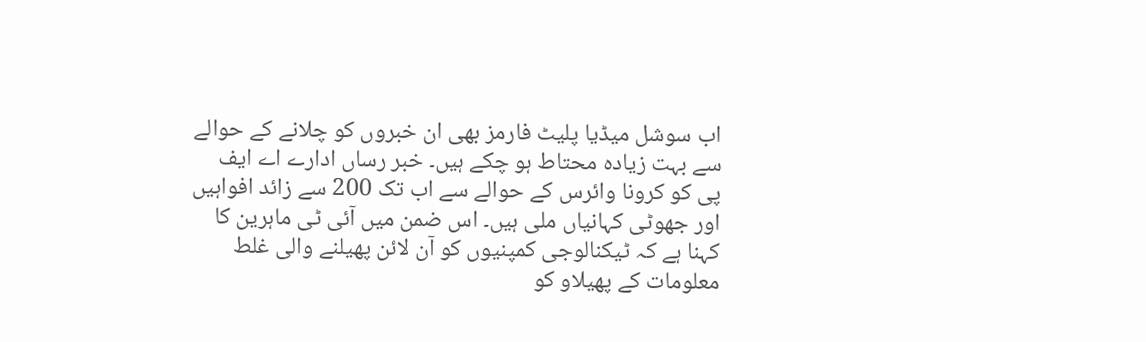اب سوشل میڈیا پلیٹ فارمز بھی ان خبروں کو چلانے کے حوالے سے بہت زیادہ محتاط ہو چکے ہیں۔ خبر رساں ادارے اے ایف پی کو کرونا وائرس کے حوالے سے اب تک 200 سے زائد افواہیں اور جھوٹی کہانیاں ملی ہیں۔ اس ضمن میں آئی ٹی ماہرین کا کہنا ہے کہ ٹیکنالوجی کمپنیوں کو آن لائن پھیلنے والی غلط معلومات کے پھیلاو کو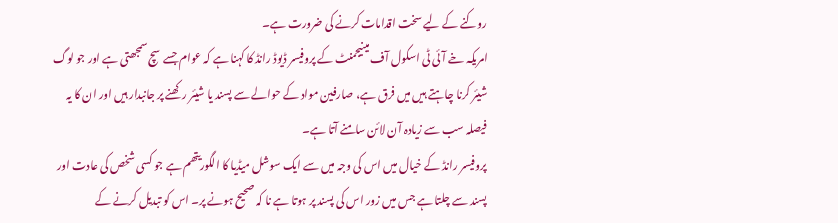روکنے کے لیے سخت اقدامات کرنے کی ضرورت ہے۔
امریکہ خے آئی ٹی اسکول آف مینیجمنٹ کے پروفیسر ڈیوڈ رانڈ کا کہنا ہے کہ عوام جسے سچ سمجھتی ہے اور جو لوگ شیئر کرنا چاہتے ہیں میں فرق ہے، صارفین مواد کے حوالے سے پسند یا شیئر رکھنے پر جانبدار ہیں اور ان کا یہ فیصلہ سب سے زیادہ آن لائن سامنے آتا ہے۔
پروفیسر رانڈ کے خیال میں اس کی وجہ میں سے ایک سوشل میڈیا کا الگوریتھم ہے جو کسی شخص کی عادت اور پسند سے چلتا ہے جس میں زور اس کی پسند پر ہوتا ہے نا کہ صحیح ہونے پر۔ اس کو تبدیل کرنے کے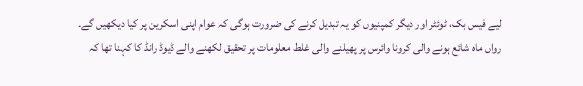لیے فیس بک، ٹوئٹر اور دیگر کمپنیوں کو یہ تبدیل کرنے کی ضرورت ہوگی کہ عوام اپنی اسکرین پر کیا دیکھیں گے۔
رواں ماہ شائع ہونے والی کرونا وائرس پر پھیلنے والی غلط معلومات پر تحقیق لکھنے والے ڈیوڈ رانڈ کا کہنا تھا کہ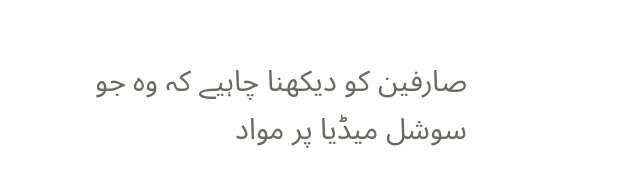صارفین کو دیکھنا چاہیے کہ وہ جو سوشل میڈیا پر مواد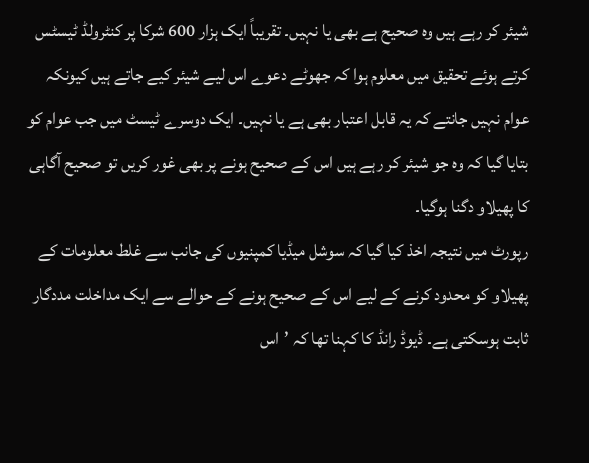شیئر کر رہے ہیں وہ صحیح ہے بھی یا نہیں۔ تقریباً ایک ہزار 600 شرکا پر کنٹرولڈ ٹیسٹس کرتے ہوئے تحقیق میں معلوم ہوا کہ جھوٹے دعوے اس لیے شیئر کیے جاتے ہیں کیونکہ عوام نہیں جانتے کہ یہ قابل اعتبار بھی ہے یا نہیں۔ ایک دوسرے ٹیسٹ میں جب عوام کو بتایا گیا کہ وہ جو شیئر کر رہے ہیں اس کے صحیح ہونے پر بھی غور کریں تو صحیح آگاہی کا پھیلاو دگنا ہوگیا۔
رپورٹ میں نتیجہ اخذ کیا گیا کہ سوشل میڈیا کمپنیوں کی جانب سے غلط معلومات کے پھیلاو کو محدود کرنے کے لیے اس کے صحیح ہونے کے حوالے سے ایک مداخلت مددگار ثابت ہوسکتی ہے۔ ڈیوڈ رانڈ کا کہنا تھا کہ ’اس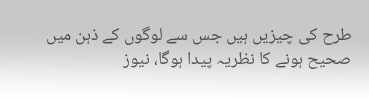طرح کی چیزیں ہیں جس سے لوگوں کے ذہن میں صحیح ہونے کا نظریہ پیدا ہوگا، نیوز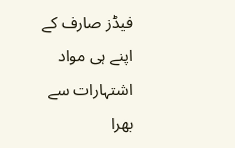فیڈز صارف کے اپنے ہی مواد اشتہارات سے بھرا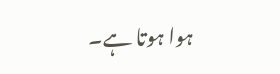ہوا ہوتا ہے۔